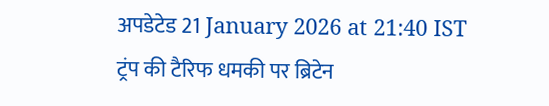अपडेटेड 21 January 2026 at 21:40 IST
ट्रंप की टैरिफ धमकी पर ब्रिटेन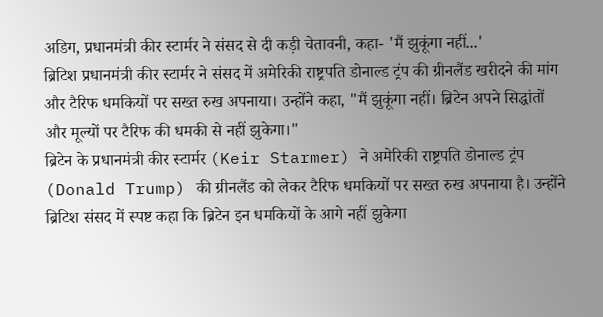अडिग, प्रधानमंत्री कीर स्टार्मर ने संसद से दी कड़ी चेतावनी, कहा- 'मैं झुकूंगा नहीं...'
ब्रिटिश प्रधानमंत्री कीर स्टार्मर ने संसद में अमेरिकी राष्ट्रपति डोनाल्ड ट्रंप की ग्रीनलैंड खरीदने की मांग और टैरिफ धमकियों पर सख्त रुख अपनाया। उन्होंने कहा, "मैं झुकूंगा नहीं। ब्रिटेन अपने सिद्धांतों और मूल्यों पर टैरिफ की धमकी से नहीं झुकेगा।"
ब्रिटेन के प्रधानमंत्री कीर स्टार्मर (Keir Starmer) ने अमेरिकी राष्ट्रपति डोनाल्ड ट्रंप (Donald Trump) की ग्रीनलैंड को लेकर टैरिफ धमकियों पर सख्त रुख अपनाया है। उन्होंने ब्रिटिश संसद में स्पष्ट कहा कि ब्रिटेन इन धमकियों के आगे नहीं झुकेगा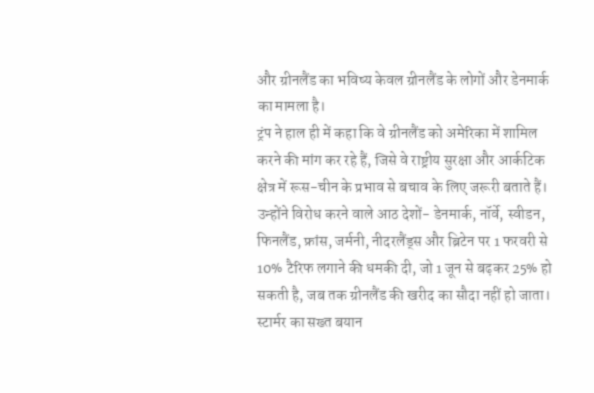और ग्रीनलैंड का भविष्य केवल ग्रीनलैंड के लोगों और डेनमार्क का मामला है।
ट्रंप ने हाल ही में कहा कि वे ग्रीनलैंड को अमेरिका में शामिल करने की मांग कर रहे हैं, जिसे वे राष्ट्रीय सुरक्षा और आर्कटिक क्षेत्र में रूस-चीन के प्रभाव से बचाव के लिए जरूरी बताते हैं। उन्होंने विरोध करने वाले आठ देशों- डेनमार्क, नॉर्वे, स्वीडन, फिनलैंड, फ्रांस, जर्मनी, नीदरलैंड्स और ब्रिटेन पर 1 फरवरी से 10% टैरिफ लगाने की धमकी दी, जो 1 जून से बढ़कर 25% हो सकती है, जब तक ग्रीनलैंड की खरीद का सौदा नहीं हो जाता।
स्टार्मर का सख्त बयान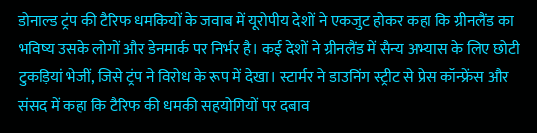डोनाल्ड ट्रंप की टैरिफ धमकियों के जवाब में यूरोपीय देशों ने एकजुट होकर कहा कि ग्रीनलैंड का भविष्य उसके लोगों और डेनमार्क पर निर्भर है। कई देशों ने ग्रीनलैंड में सैन्य अभ्यास के लिए छोटी टुकड़ियां भेजीं, जिसे ट्रंप ने विरोध के रूप में देखा। स्टार्मर ने डाउनिंग स्ट्रीट से प्रेस कॉन्फ्रेंस और संसद में कहा कि टैरिफ की धमकी सहयोगियों पर दबाव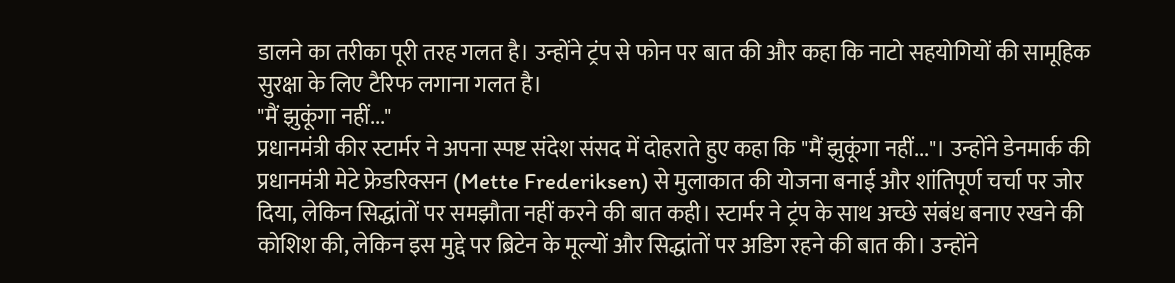डालने का तरीका पूरी तरह गलत है। उन्होंने ट्रंप से फोन पर बात की और कहा कि नाटो सहयोगियों की सामूहिक सुरक्षा के लिए टैरिफ लगाना गलत है।
"मैं झुकूंगा नहीं..."
प्रधानमंत्री कीर स्टार्मर ने अपना स्पष्ट संदेश संसद में दोहराते हुए कहा कि "मैं झुकूंगा नहीं..."। उन्होंने डेनमार्क की प्रधानमंत्री मेटे फ्रेडरिक्सन (Mette Frederiksen) से मुलाकात की योजना बनाई और शांतिपूर्ण चर्चा पर जोर दिया, लेकिन सिद्धांतों पर समझौता नहीं करने की बात कही। स्टार्मर ने ट्रंप के साथ अच्छे संबंध बनाए रखने की कोशिश की, लेकिन इस मुद्दे पर ब्रिटेन के मूल्यों और सिद्धांतों पर अडिग रहने की बात की। उन्होंने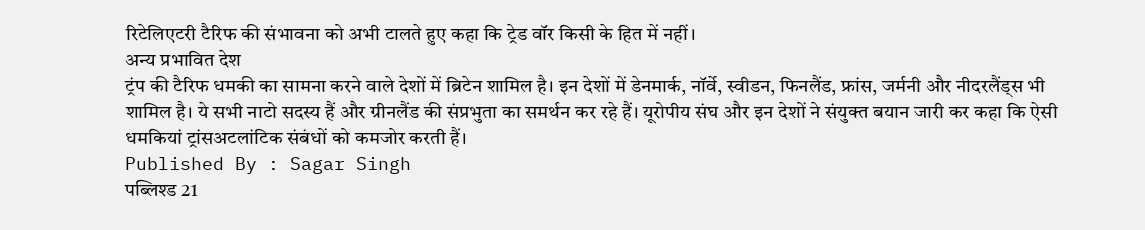रिटेलिएटरी टैरिफ की संभावना को अभी टालते हुए कहा कि ट्रेड वॉर किसी के हित में नहीं।
अन्य प्रभावित देश
ट्रंप की टैरिफ धमकी का सामना करने वाले देशों में ब्रिटेन शामिल है। इन देशों में डेनमार्क, नॉर्वे, स्वीडन, फिनलैंड, फ्रांस, जर्मनी और नीदरलैंड्स भी शामिल है। ये सभी नाटो सदस्य हैं और ग्रीनलैंड की संप्रभुता का समर्थन कर रहे हैं। यूरोपीय संघ और इन देशों ने संयुक्त बयान जारी कर कहा कि ऐसी धमकियां ट्रांसअटलांटिक संबंधों को कमजोर करती हैं।
Published By : Sagar Singh
पब्लिश्ड 21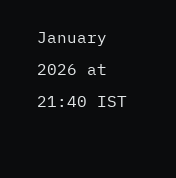January 2026 at 21:40 IST